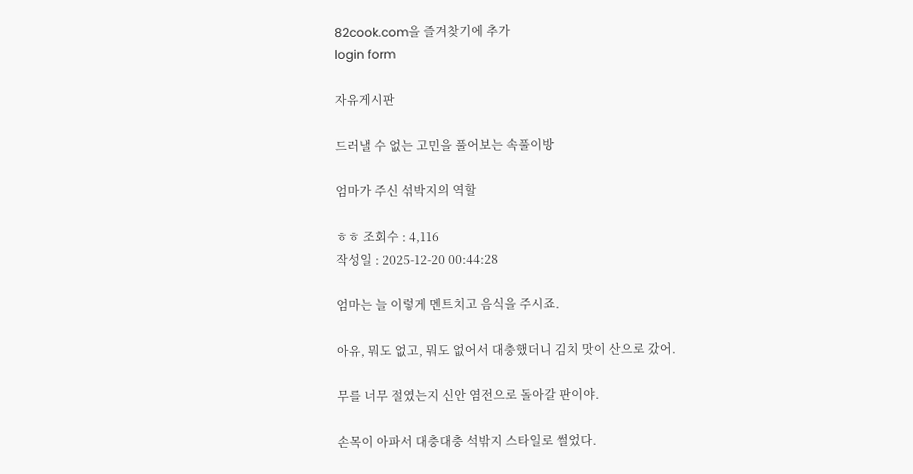82cook.com을 즐겨찾기에 추가
login form

자유게시판

드러낼 수 없는 고민을 풀어보는 속풀이방

엄마가 주신 섞박지의 역할

ㅎㅎ 조회수 : 4,116
작성일 : 2025-12-20 00:44:28

엄마는 늘 이렇게 멘트치고 음식을 주시죠.

아유, 뭐도 없고, 뭐도 없어서 대충했더니 김치 맛이 산으로 갔어.

무를 너무 절였는지 신안 염전으로 돌아갈 판이야.

손목이 아파서 대충대충 석밖지 스타일로 썰었다.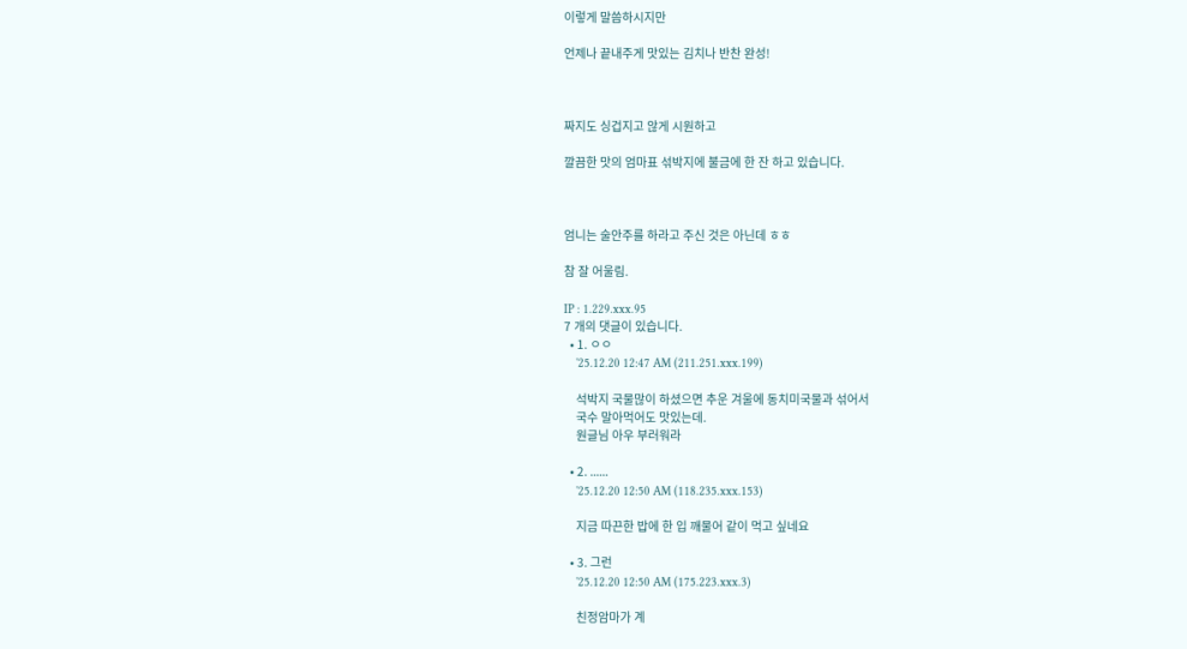이렇게 말씀하시지만

언제나 끝내주게 맛있는 김치나 반찬 완성!



짜지도 싱겁지고 않게 시원하고

깔끔한 맛의 엄마표 섞박지에 불금에 한 잔 하고 있습니다.



엄니는 술안주를 하라고 주신 것은 아닌데 ㅎㅎ

참 잘 어울림.

IP : 1.229.xxx.95
7 개의 댓글이 있습니다.
  • 1. ㅇㅇ
    '25.12.20 12:47 AM (211.251.xxx.199)

    석박지 국물많이 하셨으면 추운 겨울에 동치미국물과 섞어서
    국수 말아먹어도 맛있는데.
    원글님 아우 부러워라

  • 2. ......
    '25.12.20 12:50 AM (118.235.xxx.153)

    지금 따끈한 밥에 한 입 깨물어 같이 먹고 싶네요

  • 3. 그런
    '25.12.20 12:50 AM (175.223.xxx.3)

    친정암마가 계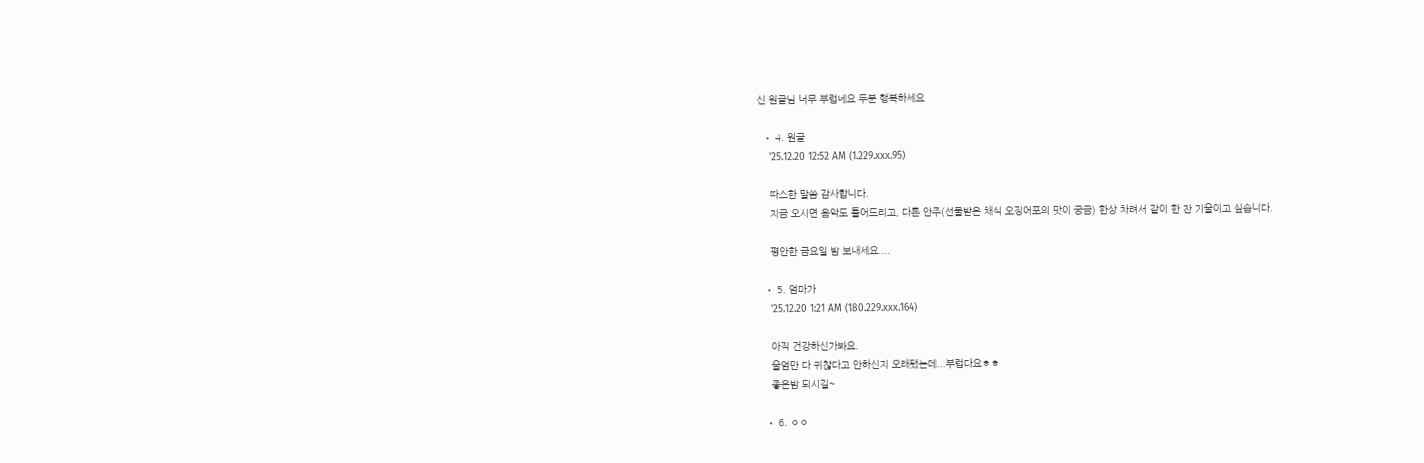신 원글님 너무 부럽네요 두분 행복하세요

  • 4. 원글
    '25.12.20 12:52 AM (1.229.xxx.95)

    따스한 말씀 감사합니다.
    지금 오시면 음악도 틀어드리고, 다른 안주(선물받은 채식 오징어포의 맛이 궁금) 한상 차려서 같이 한 잔 기울이고 싶습니다.

    평안한 금요일 밤 보내세요....

  • 5. 엄마가
    '25.12.20 1:21 AM (180.229.xxx.164)

    아직 건강하신가봐요.
    울엄만 다 귀찮다고 안하신지 오래됐는데...부럽다요ㅎㅎ
    좋은밤 되시길~

  • 6. ㅇㅇ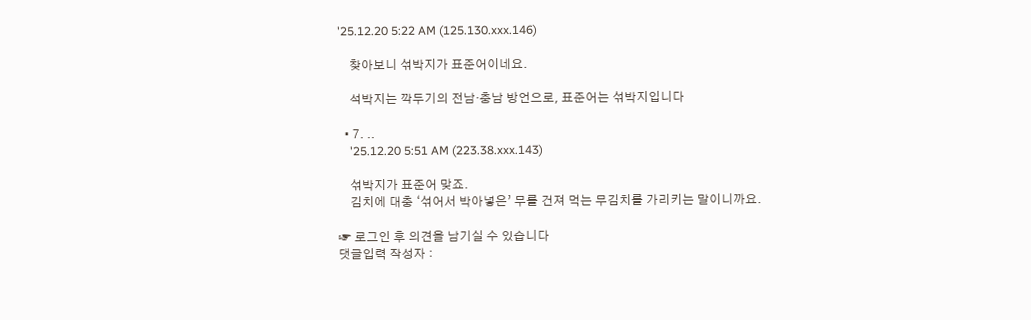'25.12.20 5:22 AM (125.130.xxx.146)

    찾아보니 섞박지가 표준어이네요.

    석박지는 깍두기의 전남·충남 방언으로, 표준어는 섞박지입니다

  • 7. ..
    '25.12.20 5:51 AM (223.38.xxx.143)

    섞박지가 표준어 맞죠.
    김치에 대충 ‘섞어서 박아넣은’ 무를 건져 먹는 무김치를 가리키는 말이니까요.

☞ 로그인 후 의견을 남기실 수 있습니다
댓글입력 작성자 :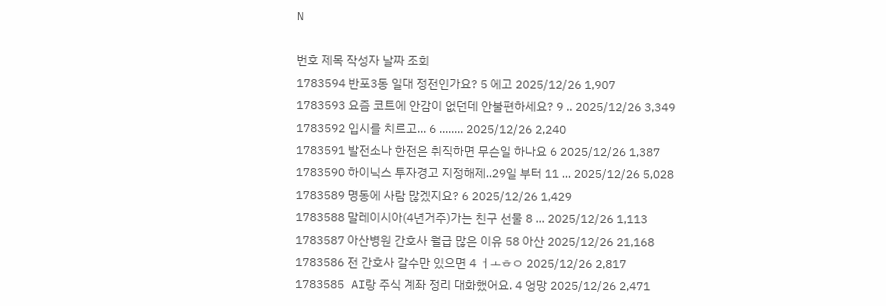N

번호 제목 작성자 날짜 조회
1783594 반포3동 일대 정전인가요? 5 에고 2025/12/26 1,907
1783593 요즘 코트에 안감이 없던데 안불편하세요? 9 .. 2025/12/26 3,349
1783592 입시를 치르고... 6 ........ 2025/12/26 2,240
1783591 발전소나 한전은 취직하면 무슨일 하나요 6 2025/12/26 1,387
1783590 하이닉스 투자경고 지정해제..29일 부터 11 ... 2025/12/26 5,028
1783589 명동에 사람 많겠지요? 6 2025/12/26 1,429
1783588 말레이시아(4년거주)가는 친구 선물 8 ... 2025/12/26 1,113
1783587 아산병원 간호사 월급 많은 이유 58 아산 2025/12/26 21,168
1783586 전 간호사 갈수만 있으면 4 ㅓㅗㅎㅇ 2025/12/26 2,817
1783585 AI랑 주식 계좌 정리 대화했어요. 4 엉망 2025/12/26 2,471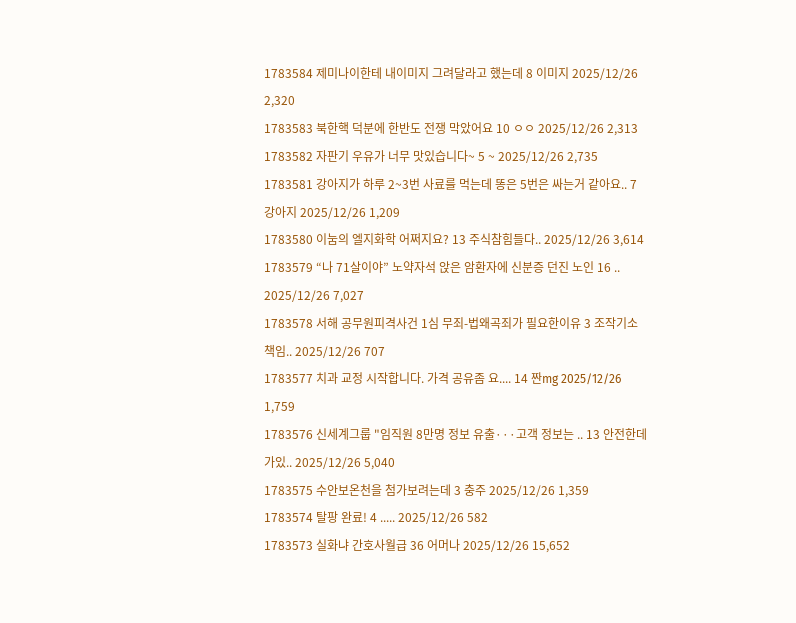1783584 제미나이한테 내이미지 그려달라고 했는데 8 이미지 2025/12/26 2,320
1783583 북한핵 덕분에 한반도 전쟁 막았어요 10 ㅇㅇ 2025/12/26 2,313
1783582 자판기 우유가 너무 맛있습니다~ 5 ~ 2025/12/26 2,735
1783581 강아지가 하루 2~3번 사료를 먹는데 똥은 5번은 싸는거 같아요.. 7 강아지 2025/12/26 1,209
1783580 이눔의 엘지화학 어쩌지요? 13 주식참힘들다.. 2025/12/26 3,614
1783579 “나 71살이야” 노약자석 앉은 암환자에 신분증 던진 노인 16 .. 2025/12/26 7,027
1783578 서해 공무원피격사건 1심 무죄-법왜곡죄가 필요한이유 3 조작기소책임.. 2025/12/26 707
1783577 치과 교정 시작합니다. 가격 공유좀 요.... 14 짠mg 2025/12/26 1,759
1783576 신세계그룹 "임직원 8만명 정보 유출···고객 정보는 .. 13 안전한데가있.. 2025/12/26 5,040
1783575 수안보온천을 첨가보려는데 3 충주 2025/12/26 1,359
1783574 탈팡 완료! 4 ..... 2025/12/26 582
1783573 실화냐 간호사월급 36 어머나 2025/12/26 15,652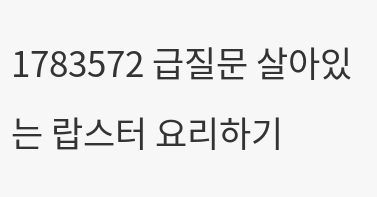1783572 급질문 살아있는 랍스터 요리하기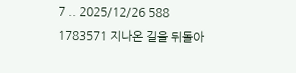7 .. 2025/12/26 588
1783571 지나온 길을 뒤돌아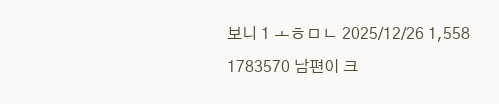보니 1 ㅗㅎㅁㄴ 2025/12/26 1,558
1783570 남편이 크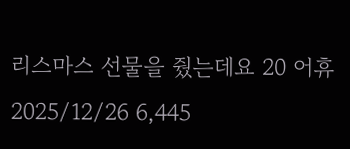리스마스 선물을 줬는데요 20 어휴 2025/12/26 6,445